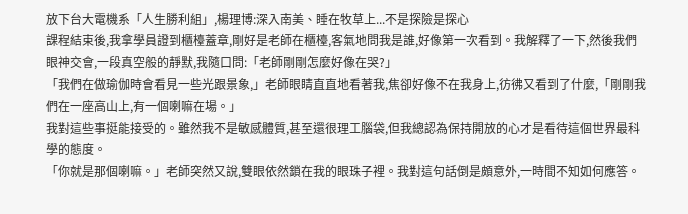放下台大電機系「人生勝利組」,楊理博:深入南美、睡在牧草上...不是探險是探心
課程結束後,我拿學員證到櫃檯蓋章,剛好是老師在櫃檯,客氣地問我是誰,好像第一次看到。我解釋了一下,然後我們眼神交會,一段真空般的靜默,我隨口問:「老師剛剛怎麼好像在哭?」
「我們在做瑜伽時會看見一些光跟景象,」老師眼睛直直地看著我,焦卻好像不在我身上,彷彿又看到了什麼,「剛剛我們在一座高山上,有一個喇嘛在場。」
我對這些事挺能接受的。雖然我不是敏感體質,甚至還很理工腦袋,但我總認為保持開放的心才是看待這個世界最科學的態度。
「你就是那個喇嘛。」老師突然又說,雙眼依然鎖在我的眼珠子裡。我對這句話倒是頗意外,一時間不知如何應答。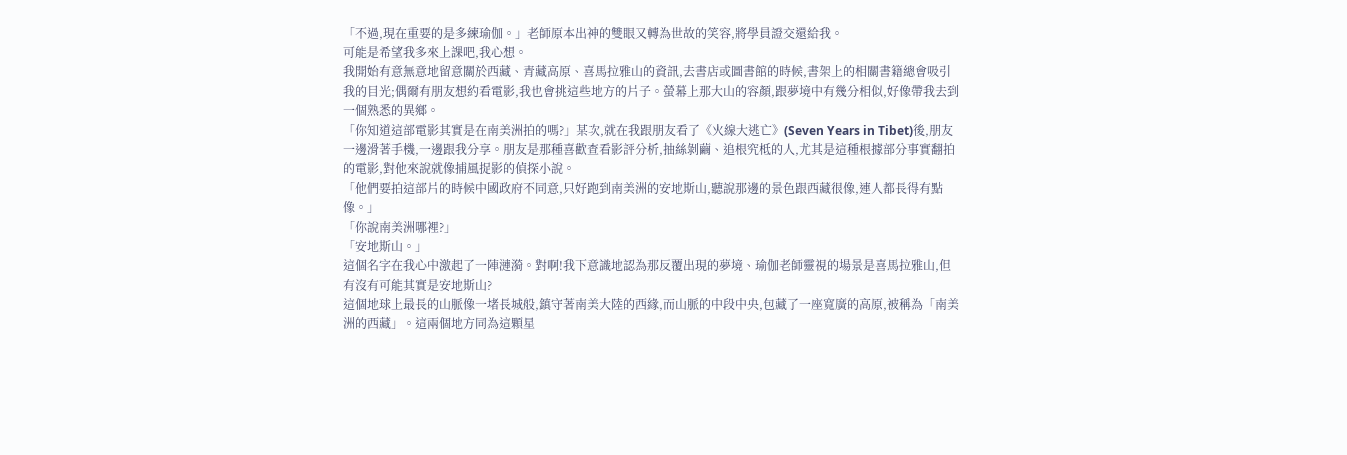「不過,現在重要的是多練瑜伽。」老師原本出神的雙眼又轉為世故的笑容,將學員證交還給我。
可能是希望我多來上課吧,我心想。
我開始有意無意地留意關於西藏、青藏高原、喜馬拉雅山的資訊,去書店或圖書館的時候,書架上的相關書籍總會吸引我的目光;偶爾有朋友想約看電影,我也會挑這些地方的片子。螢幕上那大山的容顏,跟夢境中有幾分相似,好像帶我去到一個熟悉的異鄉。
「你知道這部電影其實是在南美洲拍的嗎?」某次,就在我跟朋友看了《火線大逃亡》(Seven Years in Tibet)後,朋友一邊滑著手機,一邊跟我分享。朋友是那種喜歡查看影評分析,抽絲剝繭、追根究柢的人,尤其是這種根據部分事實翻拍的電影,對他來說就像捕風捉影的偵探小說。
「他們要拍這部片的時候中國政府不同意,只好跑到南美洲的安地斯山,聽說那邊的景色跟西藏很像,連人都長得有點像。」
「你說南美洲哪裡?」
「安地斯山。」
這個名字在我心中激起了一陣漣漪。對啊!我下意識地認為那反覆出現的夢境、瑜伽老師靈視的場景是喜馬拉雅山,但有沒有可能其實是安地斯山?
這個地球上最長的山脈像一堵長城般,鎮守著南美大陸的西緣,而山脈的中段中央,包藏了一座寬廣的高原,被稱為「南美洲的西藏」。這兩個地方同為這顆星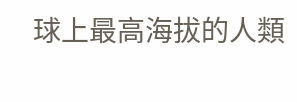球上最高海拔的人類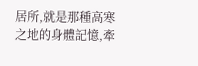居所,就是那種高寒之地的身體記憶,牽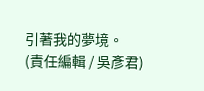引著我的夢境。
(責任編輯 / 吳彥君)